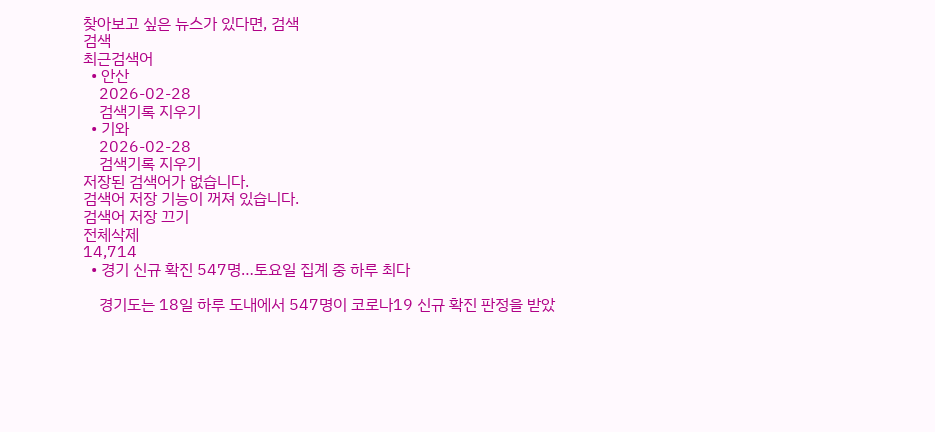찾아보고 싶은 뉴스가 있다면, 검색
검색
최근검색어
  • 안산
    2026-02-28
    검색기록 지우기
  • 기와
    2026-02-28
    검색기록 지우기
저장된 검색어가 없습니다.
검색어 저장 기능이 꺼져 있습니다.
검색어 저장 끄기
전체삭제
14,714
  • 경기 신규 확진 547명…토요일 집계 중 하루 최다

    경기도는 18일 하루 도내에서 547명이 코로나19 신규 확진 판정을 받았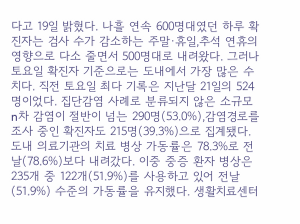다고 19일 밝혔다. 나흘 연속 600명대였던 하루 확진자는 검사 수가 감소하는 주말·휴일,추석 연휴의 영향으로 다소 줄면서 500명대로 내려왔다. 그러나 토요일 확진자 기준으로는 도내에서 가장 많은 수치다. 직전 토요일 최다 기록은 지난달 21일의 524명이었다. 집단감염 사례로 분류되지 않은 소규모 n차 감염이 절반이 넘는 290명(53.0%),감염경로를 조사 중인 확진자도 215명(39.3%)으로 집계됐다. 도내 의료기관의 치료 병상 가동률은 78.3%로 전날(78.6%)보다 내려갔다. 이중 중증 환자 병상은 235개 중 122개(51.9%)를 사용하고 있어 전날(51.9%) 수준의 가동률을 유지했다. 생활치료센터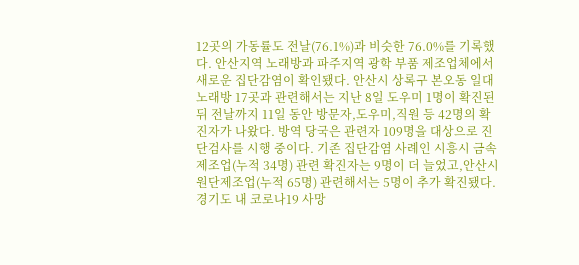12곳의 가동률도 전날(76.1%)과 비슷한 76.0%를 기록했다. 안산지역 노래방과 파주지역 광학 부품 제조업체에서 새로운 집단감염이 확인됐다. 안산시 상록구 본오동 일대 노래방 17곳과 관련해서는 지난 8일 도우미 1명이 확진된 뒤 전날까지 11일 동안 방문자,도우미,직원 등 42명의 확진자가 나왔다. 방역 당국은 관련자 109명을 대상으로 진단검사를 시행 중이다. 기존 집단감염 사례인 시흥시 금속제조업(누적 34명) 관련 확진자는 9명이 더 늘었고,안산시 원단제조업(누적 65명) 관련해서는 5명이 추가 확진됐다. 경기도 내 코로나19 사망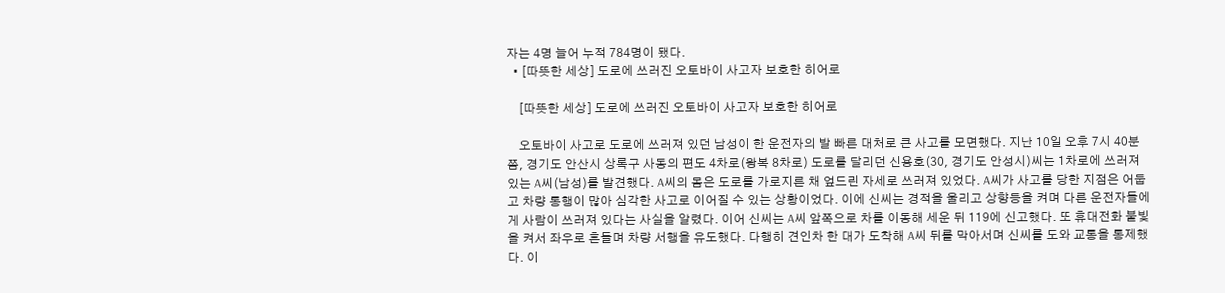자는 4명 늘어 누적 784명이 됐다.
  • [따뜻한 세상] 도로에 쓰러진 오토바이 사고자 보호한 히어로

    [따뜻한 세상] 도로에 쓰러진 오토바이 사고자 보호한 히어로

    오토바이 사고로 도로에 쓰러져 있던 남성이 한 운전자의 발 빠른 대처로 큰 사고를 모면했다. 지난 10일 오후 7시 40분쯤, 경기도 안산시 상록구 사동의 편도 4차로(왕복 8차로) 도로를 달리던 신용호(30, 경기도 안성시)씨는 1차로에 쓰러져 있는 A씨(남성)를 발견했다. A씨의 몸은 도로를 가로지른 채 엎드린 자세로 쓰러져 있었다. A씨가 사고를 당한 지점은 어둡고 차량 통행이 많아 심각한 사고로 이어질 수 있는 상황이었다. 이에 신씨는 경적을 울리고 상향등을 켜며 다른 운전자들에게 사람이 쓰러져 있다는 사실을 알렸다. 이어 신씨는 A씨 앞쪽으로 차를 이동해 세운 뒤 119에 신고했다. 또 휴대전화 불빛을 켜서 좌우로 흔들며 차량 서행을 유도했다. 다행히 견인차 한 대가 도착해 A씨 뒤를 막아서며 신씨를 도와 교통을 통제했다. 이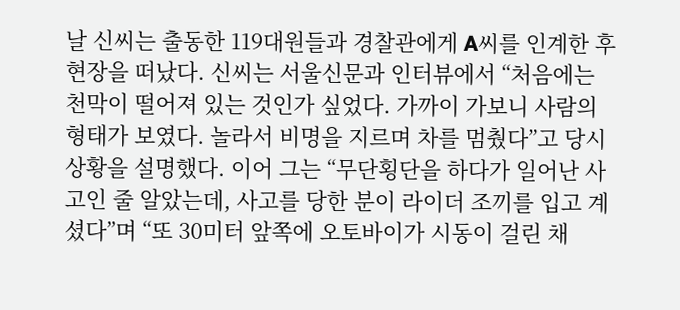날 신씨는 출동한 119대원들과 경찰관에게 A씨를 인계한 후 현장을 떠났다. 신씨는 서울신문과 인터뷰에서 “처음에는 천막이 떨어져 있는 것인가 싶었다. 가까이 가보니 사람의 형태가 보였다. 놀라서 비명을 지르며 차를 멈췄다”고 당시 상황을 설명했다. 이어 그는 “무단횡단을 하다가 일어난 사고인 줄 알았는데, 사고를 당한 분이 라이더 조끼를 입고 계셨다”며 “또 30미터 앞쪽에 오토바이가 시동이 걸린 채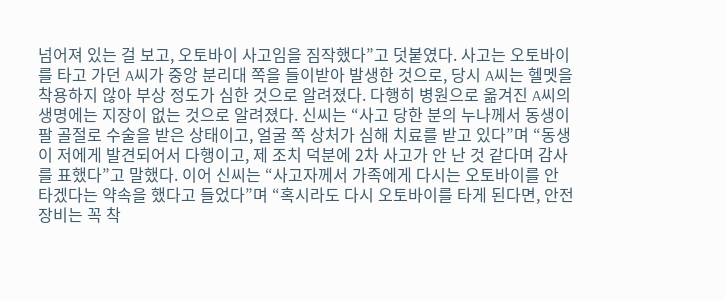넘어져 있는 걸 보고, 오토바이 사고임을 짐작했다”고 덧붙였다. 사고는 오토바이를 타고 가던 A씨가 중앙 분리대 쪽을 들이받아 발생한 것으로, 당시 A씨는 헬멧을 착용하지 않아 부상 정도가 심한 것으로 알려졌다. 다행히 병원으로 옮겨진 A씨의 생명에는 지장이 없는 것으로 알려졌다. 신씨는 “사고 당한 분의 누나께서 동생이 팔 골절로 수술을 받은 상태이고, 얼굴 쪽 상처가 심해 치료를 받고 있다”며 “동생이 저에게 발견되어서 다행이고, 제 조치 덕분에 2차 사고가 안 난 것 같다며 감사를 표했다”고 말했다. 이어 신씨는 “사고자께서 가족에게 다시는 오토바이를 안 타겠다는 약속을 했다고 들었다”며 “혹시라도 다시 오토바이를 타게 된다면, 안전장비는 꼭 착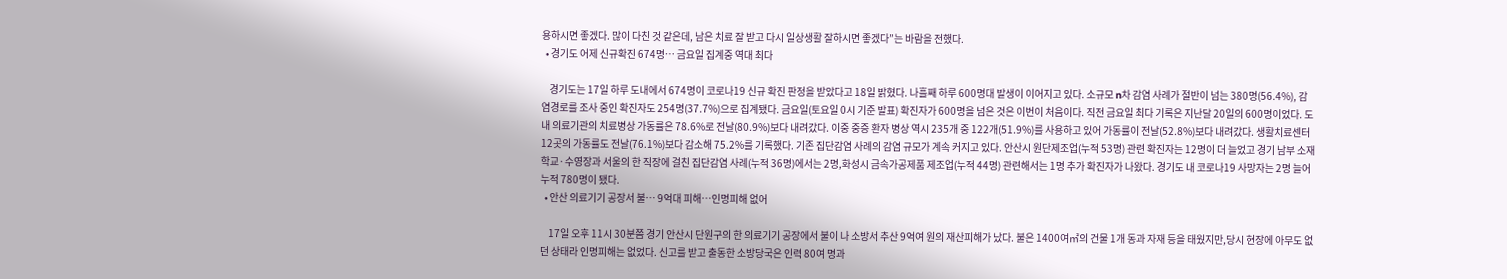용하시면 좋겠다. 많이 다친 것 같은데, 남은 치료 잘 받고 다시 일상생활 잘하시면 좋겠다”는 바람을 전했다.
  • 경기도 어제 신규확진 674명… 금요일 집계중 역대 최다

    경기도는 17일 하루 도내에서 674명이 코로나19 신규 확진 판정을 받았다고 18일 밝혔다. 나흘째 하루 600명대 발생이 이어지고 있다. 소규모 n차 감염 사례가 절반이 넘는 380명(56.4%), 감염경로를 조사 중인 확진자도 254명(37.7%)으로 집계됐다. 금요일(토요일 0시 기준 발표) 확진자가 600명을 넘은 것은 이번이 처음이다. 직전 금요일 최다 기록은 지난달 20일의 600명이었다. 도내 의료기관의 치료병상 가동률은 78.6%로 전날(80.9%)보다 내려갔다. 이중 중증 환자 병상 역시 235개 중 122개(51.9%)를 사용하고 있어 가동률이 전날(52.8%)보다 내려갔다. 생활치료센터 12곳의 가동률도 전날(76.1%)보다 감소해 75.2%를 기록했다. 기존 집단감염 사례의 감염 규모가 계속 커지고 있다. 안산시 원단제조업(누적 53명) 관련 확진자는 12명이 더 늘었고 경기 남부 소재 학교·수영장과 서울의 한 직장에 걸친 집단감염 사례(누적 36명)에서는 2명,화성시 금속가공제품 제조업(누적 44명) 관련해서는 1명 추가 확진자가 나왔다. 경기도 내 코로나19 사망자는 2명 늘어 누적 780명이 됐다.
  • 안산 의료기기 공장서 불… 9억대 피해…인명피해 없어

    17일 오후 11시 30분쯤 경기 안산시 단원구의 한 의료기기 공장에서 불이 나 소방서 추산 9억여 원의 재산피해가 났다. 불은 1400여㎡의 건물 1개 동과 자재 등을 태웠지만,당시 현장에 아무도 없던 상태라 인명피해는 없었다. 신고를 받고 출동한 소방당국은 인력 80여 명과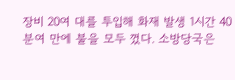장비 20여 대를 투입해 화재 발생 1시간 40분여 만에 불을 모두 껐다. 소방당국은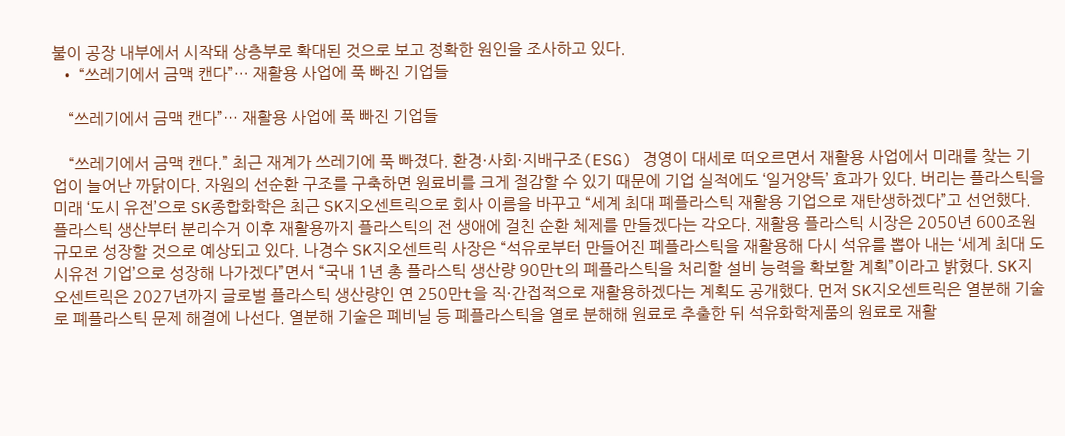불이 공장 내부에서 시작돼 상층부로 확대된 것으로 보고 정확한 원인을 조사하고 있다.
  • “쓰레기에서 금맥 캔다”… 재활용 사업에 푹 빠진 기업들

    “쓰레기에서 금맥 캔다”… 재활용 사업에 푹 빠진 기업들

    “쓰레기에서 금맥 캔다.” 최근 재계가 쓰레기에 푹 빠졌다. 환경·사회·지배구조(ESG) 경영이 대세로 떠오르면서 재활용 사업에서 미래를 찾는 기업이 늘어난 까닭이다. 자원의 선순환 구조를 구축하면 원료비를 크게 절감할 수 있기 때문에 기업 실적에도 ‘일거양득’ 효과가 있다. 버리는 플라스틱을 미래 ‘도시 유전’으로 SK종합화학은 최근 SK지오센트릭으로 회사 이름을 바꾸고 “세계 최대 폐플라스틱 재활용 기업으로 재탄생하겠다”고 선언했다. 플라스틱 생산부터 분리수거 이후 재활용까지 플라스틱의 전 생애에 걸친 순환 체제를 만들겠다는 각오다. 재활용 플라스틱 시장은 2050년 600조원 규모로 성장할 것으로 예상되고 있다. 나경수 SK지오센트릭 사장은 “석유로부터 만들어진 폐플라스틱을 재활용해 다시 석유를 뽑아 내는 ‘세계 최대 도시유전 기업’으로 성장해 나가겠다”면서 “국내 1년 총 플라스틱 생산량 90만t의 폐플라스틱을 처리할 설비 능력을 확보할 계획”이라고 밝혔다. SK지오센트릭은 2027년까지 글로벌 플라스틱 생산량인 연 250만t을 직·간접적으로 재활용하겠다는 계획도 공개했다. 먼저 SK지오센트릭은 열분해 기술로 폐플라스틱 문제 해결에 나선다. 열분해 기술은 폐비닐 등 폐플라스틱을 열로 분해해 원료로 추출한 뒤 석유화학제품의 원료로 재활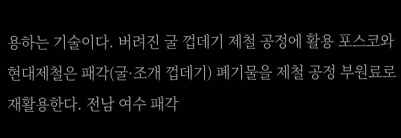용하는 기술이다. 버려진 굴 껍데기 제철 공정에 활용 포스코와 현대제철은 패각(굴·조개 껍데기) 폐기물을 제철 공정 부원료로 재활용한다. 전남 여수 패각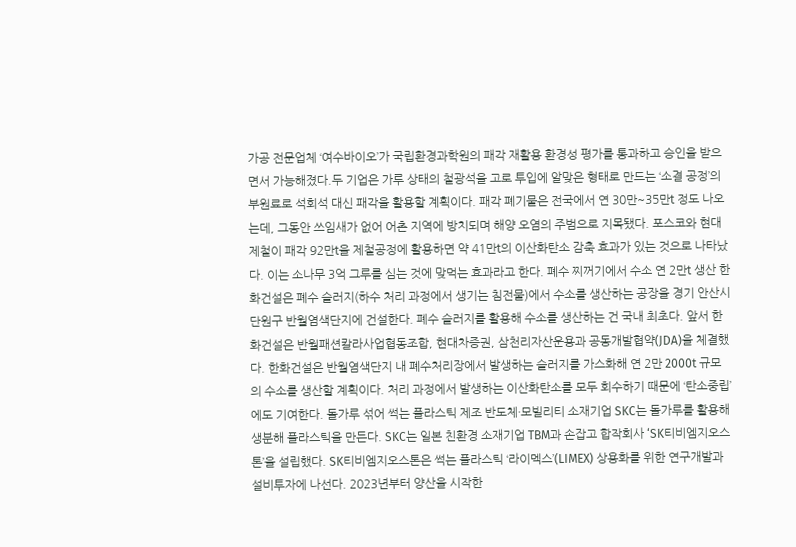가공 전문업체 ‘여수바이오’가 국립환경과학원의 패각 재활용 환경성 평가를 통과하고 승인을 받으면서 가능해졌다.두 기업은 가루 상태의 철광석을 고로 투입에 알맞은 형태로 만드는 ‘소결 공정’의 부원료로 석회석 대신 패각을 활용할 계획이다. 패각 폐기물은 전국에서 연 30만~35만t 정도 나오는데, 그동안 쓰임새가 없어 어촌 지역에 방치되며 해양 오염의 주범으로 지목됐다. 포스코와 현대제철이 패각 92만t을 제철공정에 활용하면 약 41만t의 이산화탄소 감축 효과가 있는 것으로 나타났다. 이는 소나무 3억 그루를 심는 것에 맞먹는 효과라고 한다. 폐수 찌꺼기에서 수소 연 2만t 생산 한화건설은 폐수 슬러지(하수 처리 과정에서 생기는 침전물)에서 수소를 생산하는 공장을 경기 안산시 단원구 반월염색단지에 건설한다. 폐수 슬러지를 활용해 수소를 생산하는 건 국내 최초다. 앞서 한화건설은 반월패션칼라사업협동조합, 현대차증권, 삼천리자산운용과 공동개발협약(JDA)을 체결했다. 한화건설은 반월염색단지 내 폐수처리장에서 발생하는 슬러지를 가스화해 연 2만 2000t 규모의 수소를 생산할 계획이다. 처리 과정에서 발생하는 이산화탄소를 모두 회수하기 때문에 ‘탄소중립’에도 기여한다. 돌가루 섞어 썩는 플라스틱 제조 반도체·모빌리티 소재기업 SKC는 돌가루를 활용해 생분해 플라스틱을 만든다. SKC는 일본 친환경 소재기업 TBM과 손잡고 합작회사 ‘SK티비엠지오스톤’을 설립했다. SK티비엠지오스톤은 썩는 플라스틱 ‘라이멕스’(LIMEX) 상용화를 위한 연구개발과 설비투자에 나선다. 2023년부터 양산을 시작한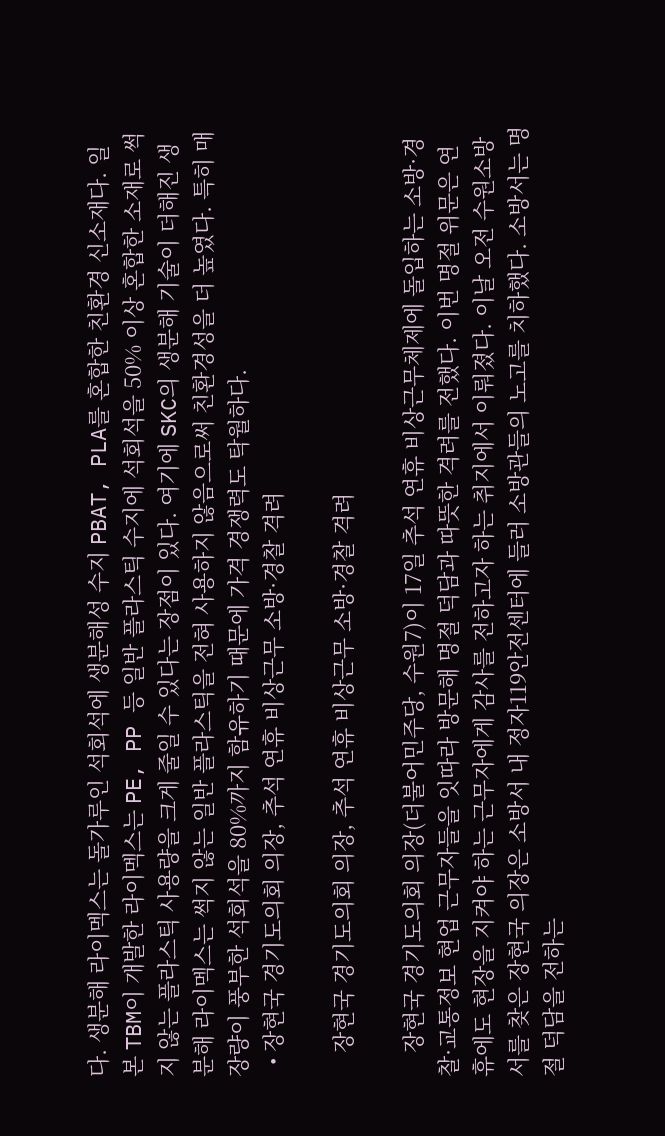다. 생분해 라이멕스는 돌가루인 석회석에 생분해성 수지 PBAT, PLA를 혼합한 친환경 신소재다. 일본 TBM이 개발한 라이멕스는 PE, PP 등 일반 플라스틱 수지에 석회석을 50% 이상 혼합한 소재로 썩지 않는 플라스틱 사용량을 크게 줄일 수 있다는 장점이 있다. 여기에 SKC의 생분해 기술이 더해진 생분해 라이멕스는 썩지 않는 일반 플라스틱을 전혀 사용하지 않음으로써 친환경성을 더 높였다. 특히 매장량이 풍부한 석회석을 80%까지 함유하기 때문에 가격 경쟁력도 탁월하다.
  • 장현국 경기도의회 의장, 추석 연휴 비상근무 소방·경찰 격려

    장현국 경기도의회 의장, 추석 연휴 비상근무 소방·경찰 격려

    장현국 경기도의회 의장(더불어민주당, 수원7)이 17일 추석 연휴 비상근무체제에 돌입하는 소방·경찰·교통정보 현업 근무자들을 잇따라 방문해 명절 덕담과 따뜻한 격려를 전했다. 이번 명절 위문은 연휴에도 현장을 지켜야 하는 근무자에게 감사를 전하고자 하는 취지에서 이뤄졌다. 이날 오전 수원소방서를 찾은 장현국 의장은 소방서 내 정자119안전센터에 들러 소방관들의 노고를 치하했다. 소방서는 명절 덕담을 전하는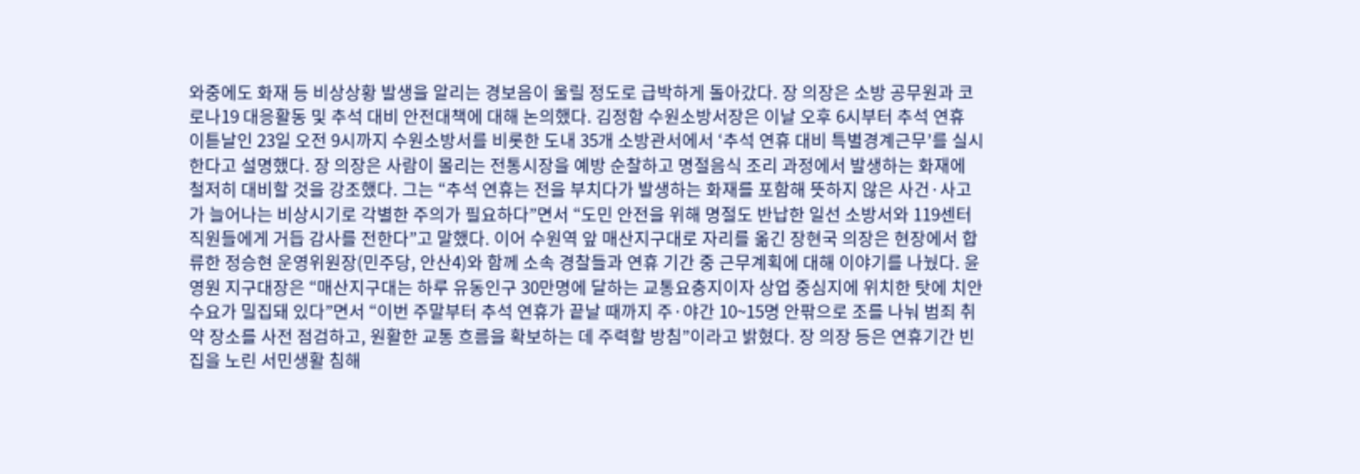와중에도 화재 등 비상상황 발생을 알리는 경보음이 울릴 정도로 급박하게 돌아갔다. 장 의장은 소방 공무원과 코로나19 대응활동 및 추석 대비 안전대책에 대해 논의했다. 김정함 수원소방서장은 이날 오후 6시부터 추석 연휴 이튿날인 23일 오전 9시까지 수원소방서를 비롯한 도내 35개 소방관서에서 ‘추석 연휴 대비 특별경계근무’를 실시한다고 설명했다. 장 의장은 사람이 몰리는 전통시장을 예방 순찰하고 명절음식 조리 과정에서 발생하는 화재에 철저히 대비할 것을 강조했다. 그는 “추석 연휴는 전을 부치다가 발생하는 화재를 포함해 뜻하지 않은 사건·사고가 늘어나는 비상시기로 각별한 주의가 필요하다”면서 “도민 안전을 위해 명절도 반납한 일선 소방서와 119센터 직원들에게 거듭 감사를 전한다”고 말했다. 이어 수원역 앞 매산지구대로 자리를 옮긴 장현국 의장은 현장에서 합류한 정승현 운영위원장(민주당, 안산4)와 함께 소속 경찰들과 연휴 기간 중 근무계획에 대해 이야기를 나눴다. 윤영원 지구대장은 “매산지구대는 하루 유동인구 30만명에 달하는 교통요충지이자 상업 중심지에 위치한 탓에 치안 수요가 밀집돼 있다”면서 “이번 주말부터 추석 연휴가 끝날 때까지 주·야간 10~15명 안팎으로 조를 나눠 범죄 취약 장소를 사전 점검하고, 원활한 교통 흐름을 확보하는 데 주력할 방침”이라고 밝혔다. 장 의장 등은 연휴기간 빈집을 노린 서민생활 침해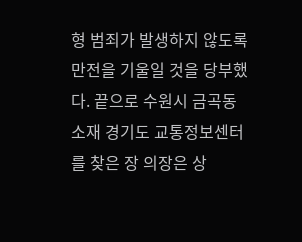형 범죄가 발생하지 않도록 만전을 기울일 것을 당부했다. 끝으로 수원시 금곡동 소재 경기도 교통정보센터를 찾은 장 의장은 상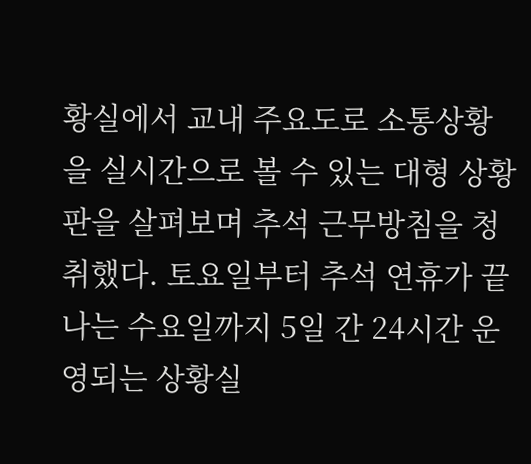황실에서 교내 주요도로 소통상황을 실시간으로 볼 수 있는 대형 상황판을 살펴보며 추석 근무방침을 청취했다. 토요일부터 추석 연휴가 끝나는 수요일까지 5일 간 24시간 운영되는 상황실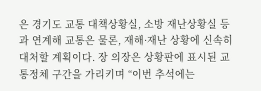은 경기도 교통 대책상황실, 소방 재난상황실 등과 연계해 교통은 물론, 재해·재난 상황에 신속히 대처할 계획이다. 장 의장은 상황판에 표시된 교통정체 구간을 가리키며 “이번 추석에는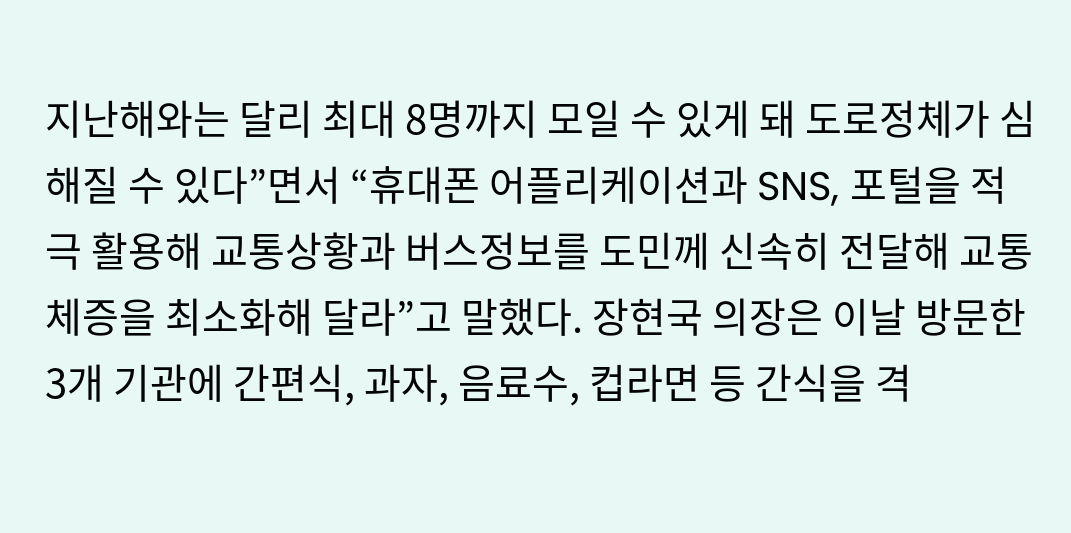지난해와는 달리 최대 8명까지 모일 수 있게 돼 도로정체가 심해질 수 있다”면서 “휴대폰 어플리케이션과 SNS, 포털을 적극 활용해 교통상황과 버스정보를 도민께 신속히 전달해 교통체증을 최소화해 달라”고 말했다. 장현국 의장은 이날 방문한 3개 기관에 간편식, 과자, 음료수, 컵라면 등 간식을 격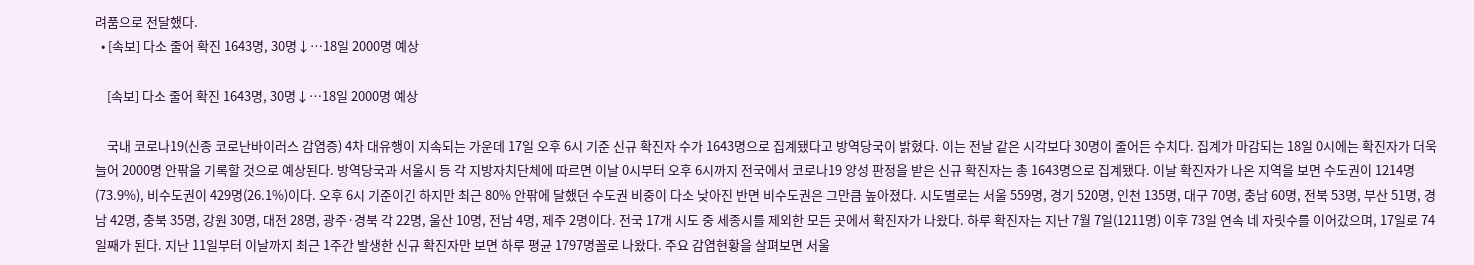려품으로 전달했다.
  • [속보] 다소 줄어 확진 1643명, 30명↓…18일 2000명 예상

    [속보] 다소 줄어 확진 1643명, 30명↓…18일 2000명 예상

    국내 코로나19(신종 코로난바이러스 감염증) 4차 대유행이 지속되는 가운데 17일 오후 6시 기준 신규 확진자 수가 1643명으로 집계됐다고 방역당국이 밝혔다. 이는 전날 같은 시각보다 30명이 줄어든 수치다. 집계가 마감되는 18일 0시에는 확진자가 더욱 늘어 2000명 안팎을 기록할 것으로 예상된다. 방역당국과 서울시 등 각 지방자치단체에 따르면 이날 0시부터 오후 6시까지 전국에서 코로나19 양성 판정을 받은 신규 확진자는 총 1643명으로 집계됐다. 이날 확진자가 나온 지역을 보면 수도권이 1214명(73.9%), 비수도권이 429명(26.1%)이다. 오후 6시 기준이긴 하지만 최근 80% 안팎에 달했던 수도권 비중이 다소 낮아진 반면 비수도권은 그만큼 높아졌다. 시도별로는 서울 559명, 경기 520명, 인천 135명, 대구 70명, 충남 60명, 전북 53명, 부산 51명, 경남 42명, 충북 35명, 강원 30명, 대전 28명, 광주·경북 각 22명, 울산 10명, 전남 4명, 제주 2명이다. 전국 17개 시도 중 세종시를 제외한 모든 곳에서 확진자가 나왔다. 하루 확진자는 지난 7월 7일(1211명) 이후 73일 연속 네 자릿수를 이어갔으며, 17일로 74일째가 된다. 지난 11일부터 이날까지 최근 1주간 발생한 신규 확진자만 보면 하루 평균 1797명꼴로 나왔다. 주요 감염현황을 살펴보면 서울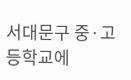서대문구 중·고등학교에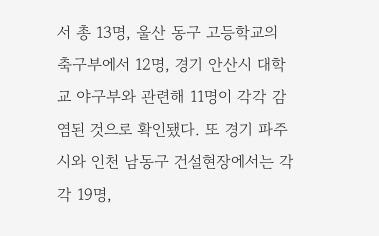서 총 13명, 울산 동구 고등학교의 축구부에서 12명, 경기 안산시 대학교 야구부와 관련해 11명이 각각 감염된 것으로 확인됐다. 또 경기 파주시와 인천 남동구 건설현장에서는 각각 19명,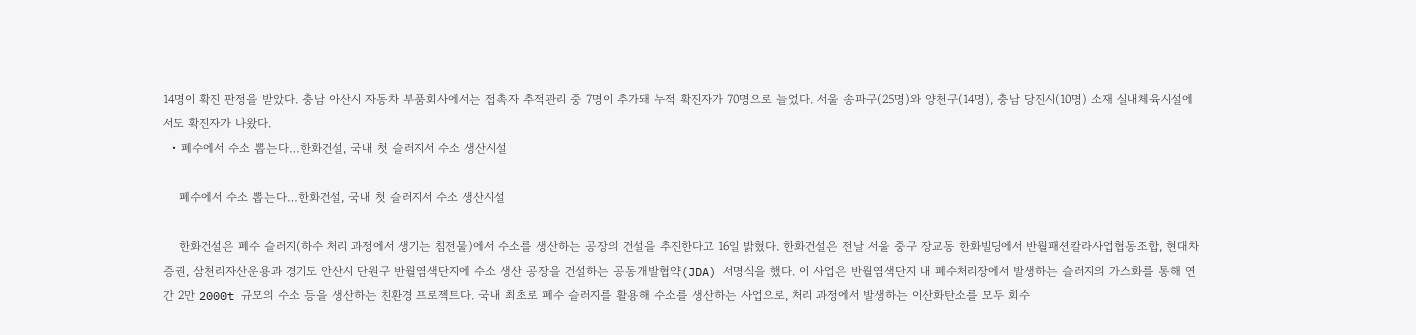14명이 확진 판정을 받았다. 충남 아산시 자동차 부품회사에서는 접촉자 추적관리 중 7명이 추가돼 누적 확진자가 70명으로 늘었다. 서울 송파구(25명)와 양천구(14명), 충남 당진시(10명) 소재 실내체육시설에서도 확진자가 나왔다.
  • 폐수에서 수소 뽑는다…한화건설, 국내 첫 슬러지서 수소 생산시설

    폐수에서 수소 뽑는다…한화건설, 국내 첫 슬러지서 수소 생산시설

    한화건설은 폐수 슬러지(하수 처리 과정에서 생기는 침전물)에서 수소를 생산하는 공장의 건설을 추진한다고 16일 밝혔다. 한화건설은 전날 서울 중구 장교동 한화빌딩에서 반월패션칼라사업협동조합, 현대차증권, 삼천리자산운용과 경기도 안산시 단원구 반월염색단지에 수소 생산 공장을 건설하는 공동개발협약(JDA) 서명식을 했다. 이 사업은 반월염색단지 내 폐수처리장에서 발생하는 슬러지의 가스화를 통해 연간 2만 2000t 규모의 수소 등을 생산하는 친환경 프로젝트다. 국내 최초로 폐수 슬러지를 활용해 수소를 생산하는 사업으로, 처리 과정에서 발생하는 이산화탄소를 모두 회수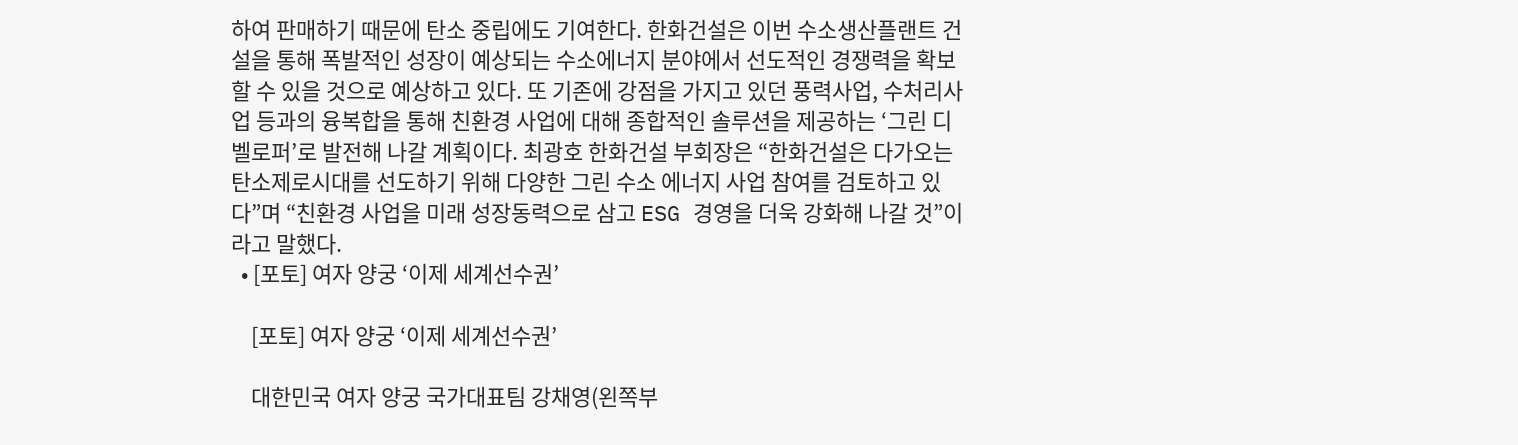하여 판매하기 때문에 탄소 중립에도 기여한다. 한화건설은 이번 수소생산플랜트 건설을 통해 폭발적인 성장이 예상되는 수소에너지 분야에서 선도적인 경쟁력을 확보할 수 있을 것으로 예상하고 있다. 또 기존에 강점을 가지고 있던 풍력사업, 수처리사업 등과의 융복합을 통해 친환경 사업에 대해 종합적인 솔루션을 제공하는 ‘그린 디벨로퍼’로 발전해 나갈 계획이다. 최광호 한화건설 부회장은 “한화건설은 다가오는 탄소제로시대를 선도하기 위해 다양한 그린 수소 에너지 사업 참여를 검토하고 있다”며 “친환경 사업을 미래 성장동력으로 삼고 ESG 경영을 더욱 강화해 나갈 것”이라고 말했다.
  • [포토] 여자 양궁 ‘이제 세계선수권’

    [포토] 여자 양궁 ‘이제 세계선수권’

    대한민국 여자 양궁 국가대표팀 강채영(왼쪽부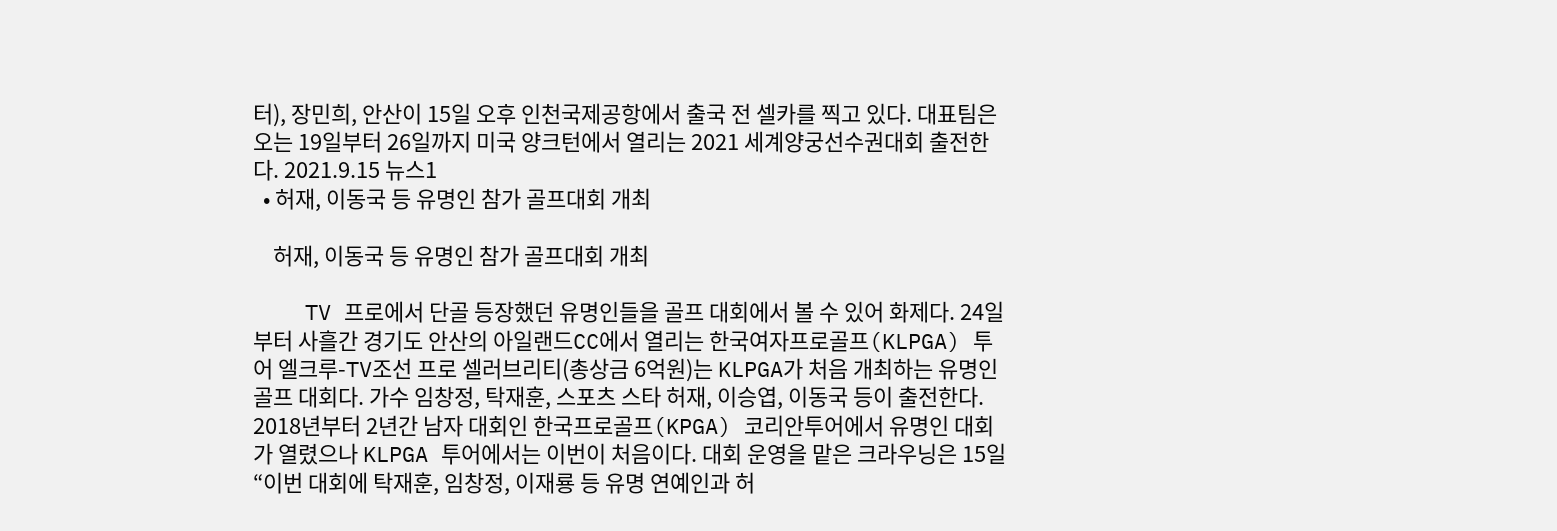터), 장민희, 안산이 15일 오후 인천국제공항에서 출국 전 셀카를 찍고 있다. 대표팀은 오는 19일부터 26일까지 미국 양크턴에서 열리는 2021 세계양궁선수권대회 출전한다. 2021.9.15 뉴스1
  • 허재, 이동국 등 유명인 참가 골프대회 개최

    허재, 이동국 등 유명인 참가 골프대회 개최

    TV 프로에서 단골 등장했던 유명인들을 골프 대회에서 볼 수 있어 화제다. 24일부터 사흘간 경기도 안산의 아일랜드CC에서 열리는 한국여자프로골프(KLPGA) 투어 엘크루-TV조선 프로 셀러브리티(총상금 6억원)는 KLPGA가 처음 개최하는 유명인 골프 대회다. 가수 임창정, 탁재훈, 스포츠 스타 허재, 이승엽, 이동국 등이 출전한다. 2018년부터 2년간 남자 대회인 한국프로골프(KPGA) 코리안투어에서 유명인 대회가 열렸으나 KLPGA 투어에서는 이번이 처음이다. 대회 운영을 맡은 크라우닝은 15일 “이번 대회에 탁재훈, 임창정, 이재룡 등 유명 연예인과 허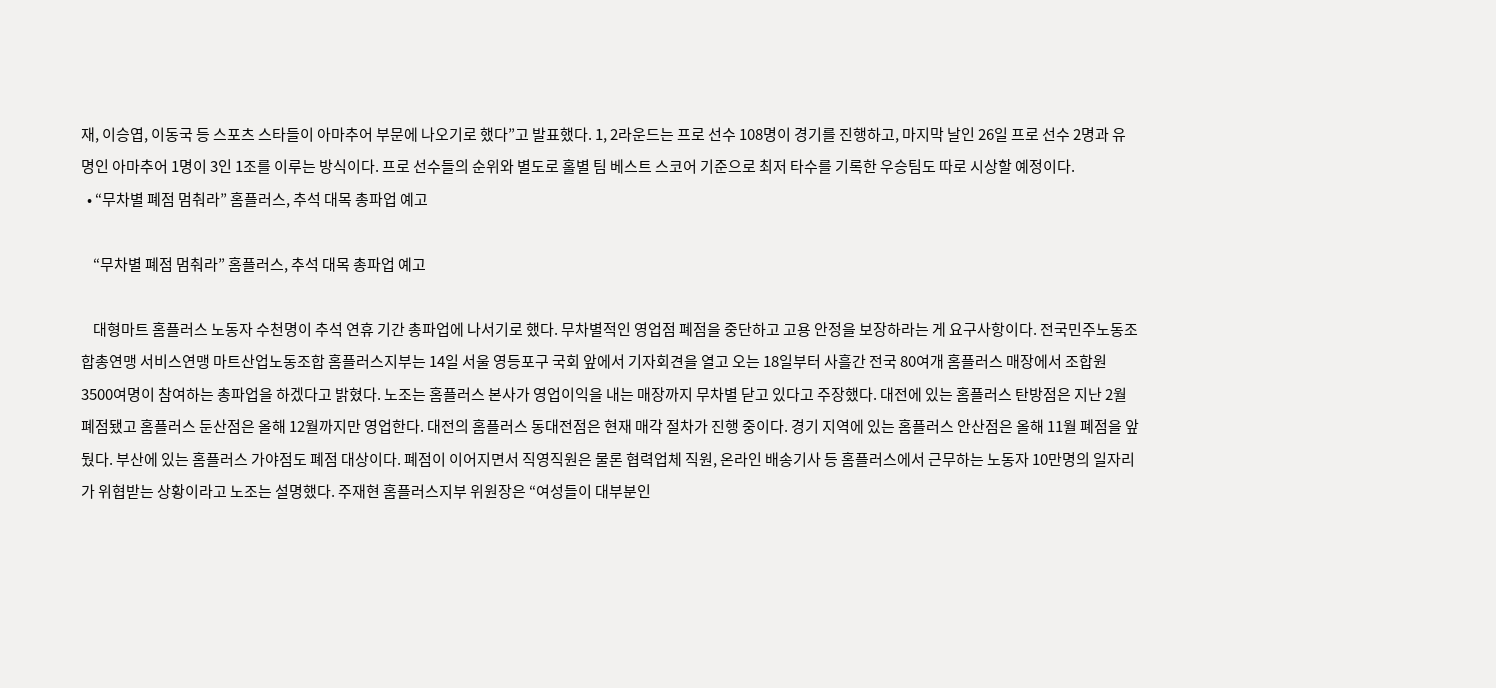재, 이승엽, 이동국 등 스포츠 스타들이 아마추어 부문에 나오기로 했다”고 발표했다. 1, 2라운드는 프로 선수 108명이 경기를 진행하고, 마지막 날인 26일 프로 선수 2명과 유명인 아마추어 1명이 3인 1조를 이루는 방식이다. 프로 선수들의 순위와 별도로 홀별 팀 베스트 스코어 기준으로 최저 타수를 기록한 우승팀도 따로 시상할 예정이다.
  • “무차별 폐점 멈춰라” 홈플러스, 추석 대목 총파업 예고

    “무차별 폐점 멈춰라” 홈플러스, 추석 대목 총파업 예고

    대형마트 홈플러스 노동자 수천명이 추석 연휴 기간 총파업에 나서기로 했다. 무차별적인 영업점 폐점을 중단하고 고용 안정을 보장하라는 게 요구사항이다. 전국민주노동조합총연맹 서비스연맹 마트산업노동조합 홈플러스지부는 14일 서울 영등포구 국회 앞에서 기자회견을 열고 오는 18일부터 사흘간 전국 80여개 홈플러스 매장에서 조합원 3500여명이 참여하는 총파업을 하겠다고 밝혔다. 노조는 홈플러스 본사가 영업이익을 내는 매장까지 무차별 닫고 있다고 주장했다. 대전에 있는 홈플러스 탄방점은 지난 2월 폐점됐고 홈플러스 둔산점은 올해 12월까지만 영업한다. 대전의 홈플러스 동대전점은 현재 매각 절차가 진행 중이다. 경기 지역에 있는 홈플러스 안산점은 올해 11월 폐점을 앞뒀다. 부산에 있는 홈플러스 가야점도 폐점 대상이다. 폐점이 이어지면서 직영직원은 물론 협력업체 직원, 온라인 배송기사 등 홈플러스에서 근무하는 노동자 10만명의 일자리가 위협받는 상황이라고 노조는 설명했다. 주재현 홈플러스지부 위원장은 “여성들이 대부분인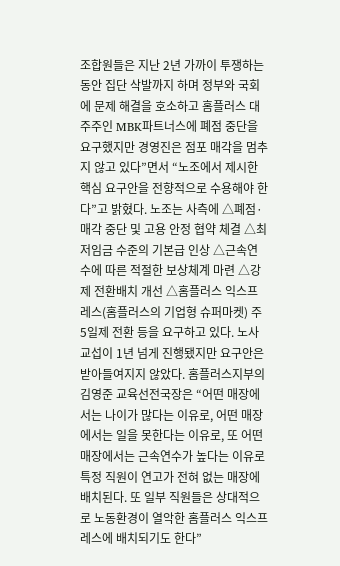조합원들은 지난 2년 가까이 투쟁하는 동안 집단 삭발까지 하며 정부와 국회에 문제 해결을 호소하고 홈플러스 대주주인 MBK파트너스에 폐점 중단을 요구했지만 경영진은 점포 매각을 멈추지 않고 있다”면서 “노조에서 제시한 핵심 요구안을 전향적으로 수용해야 한다”고 밝혔다. 노조는 사측에 △폐점·매각 중단 및 고용 안정 협약 체결 △최저임금 수준의 기본급 인상 △근속연수에 따른 적절한 보상체계 마련 △강제 전환배치 개선 △홈플러스 익스프레스(홈플러스의 기업형 슈퍼마켓) 주5일제 전환 등을 요구하고 있다. 노사 교섭이 1년 넘게 진행됐지만 요구안은 받아들여지지 않았다. 홈플러스지부의 김영준 교육선전국장은 “어떤 매장에서는 나이가 많다는 이유로, 어떤 매장에서는 일을 못한다는 이유로, 또 어떤 매장에서는 근속연수가 높다는 이유로 특정 직원이 연고가 전혀 없는 매장에 배치된다. 또 일부 직원들은 상대적으로 노동환경이 열악한 홈플러스 익스프레스에 배치되기도 한다”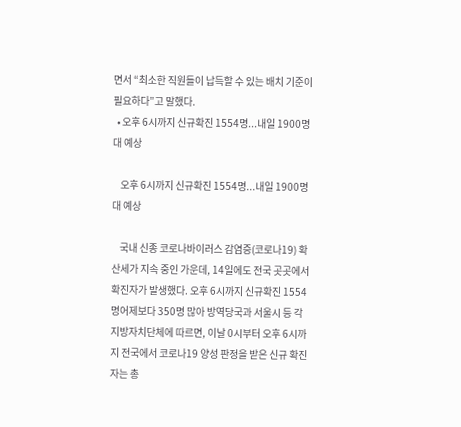면서 “최소한 직원들이 납득할 수 있는 배치 기준이 필요하다”고 말했다.
  • 오후 6시까지 신규확진 1554명...내일 1900명대 예상

    오후 6시까지 신규확진 1554명...내일 1900명대 예상

    국내 신종 코로나바이러스 감염증(코로나19) 확산세가 지속 중인 가운데, 14일에도 전국 곳곳에서 확진자가 발생했다. 오후 6시까지 신규확진 1554명어제보다 350명 많아 방역당국과 서울시 등 각 지방자치단체에 따르면, 이날 0시부터 오후 6시까지 전국에서 코로나19 양성 판정을 받은 신규 확진자는 총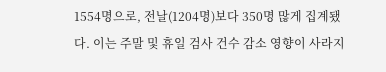1554명으로, 전날(1204명)보다 350명 많게 집계됐다. 이는 주말 및 휴일 검사 건수 감소 영향이 사라지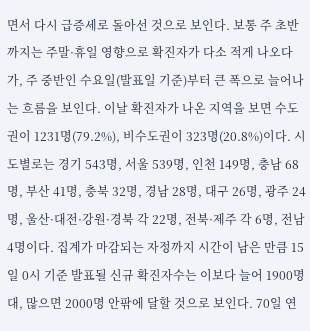면서 다시 급증세로 돌아선 것으로 보인다. 보통 주 초반까지는 주말·휴일 영향으로 확진자가 다소 적게 나오다가, 주 중반인 수요일(발표일 기준)부터 큰 폭으로 늘어나는 흐름을 보인다. 이날 확진자가 나온 지역을 보면 수도권이 1231명(79.2%), 비수도권이 323명(20.8%)이다. 시도별로는 경기 543명, 서울 539명, 인천 149명, 충남 68명, 부산 41명, 충북 32명, 경남 28명, 대구 26명, 광주 24명, 울산·대전·강원·경북 각 22명, 전북·제주 각 6명, 전남 4명이다. 집계가 마감되는 자정까지 시간이 남은 만큼 15일 0시 기준 발표될 신규 확진자수는 이보다 늘어 1900명대, 많으면 2000명 안팎에 달할 것으로 보인다. 70일 연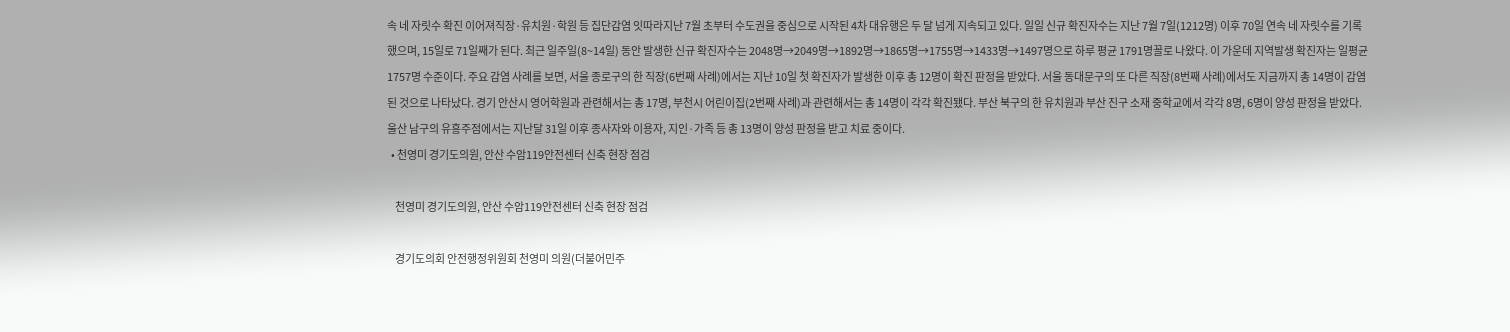속 네 자릿수 확진 이어져직장·유치원·학원 등 집단감염 잇따라지난 7월 초부터 수도권을 중심으로 시작된 4차 대유행은 두 달 넘게 지속되고 있다. 일일 신규 확진자수는 지난 7월 7일(1212명) 이후 70일 연속 네 자릿수를 기록했으며, 15일로 71일째가 된다. 최근 일주일(8~14일) 동안 발생한 신규 확진자수는 2048명→2049명→1892명→1865명→1755명→1433명→1497명으로 하루 평균 1791명꼴로 나왔다. 이 가운데 지역발생 확진자는 일평균 1757명 수준이다. 주요 감염 사례를 보면, 서울 종로구의 한 직장(6번째 사례)에서는 지난 10일 첫 확진자가 발생한 이후 총 12명이 확진 판정을 받았다. 서울 동대문구의 또 다른 직장(8번째 사례)에서도 지금까지 총 14명이 감염된 것으로 나타났다. 경기 안산시 영어학원과 관련해서는 총 17명, 부천시 어린이집(2번째 사례)과 관련해서는 총 14명이 각각 확진됐다. 부산 북구의 한 유치원과 부산 진구 소재 중학교에서 각각 8명, 6명이 양성 판정을 받았다. 울산 남구의 유흥주점에서는 지난달 31일 이후 종사자와 이용자, 지인·가족 등 총 13명이 양성 판정을 받고 치료 중이다.
  • 천영미 경기도의원, 안산 수암119안전센터 신축 현장 점검

    천영미 경기도의원, 안산 수암119안전센터 신축 현장 점검

    경기도의회 안전행정위원회 천영미 의원(더불어민주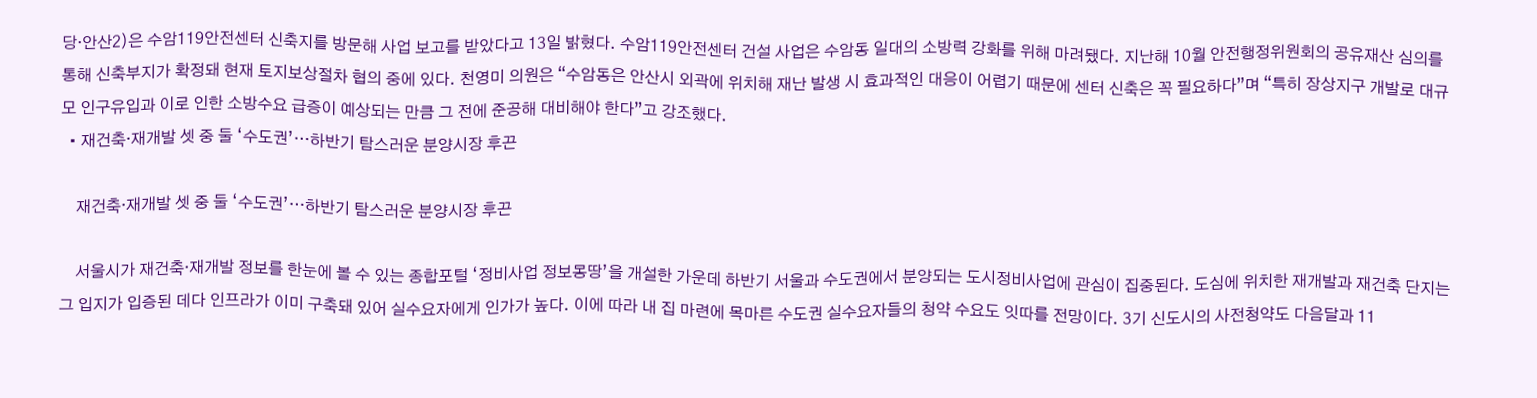당·안산2)은 수암119안전센터 신축지를 방문해 사업 보고를 받았다고 13일 밝혔다. 수암119안전센터 건설 사업은 수암동 일대의 소방력 강화를 위해 마려됐다. 지난해 10월 안전행정위원회의 공유재산 심의를 통해 신축부지가 확정돼 현재 토지보상절차 협의 중에 있다. 천영미 의원은 “수암동은 안산시 외곽에 위치해 재난 발생 시 효과적인 대응이 어렵기 때문에 센터 신축은 꼭 필요하다”며 “특히 장상지구 개발로 대규모 인구유입과 이로 인한 소방수요 급증이 예상되는 만큼 그 전에 준공해 대비해야 한다”고 강조했다.
  • 재건축·재개발 셋 중 둘 ‘수도권’…하반기 탐스러운 분양시장 후끈

    재건축·재개발 셋 중 둘 ‘수도권’…하반기 탐스러운 분양시장 후끈

    서울시가 재건축·재개발 정보를 한눈에 볼 수 있는 종합포털 ‘정비사업 정보몽땅’을 개설한 가운데 하반기 서울과 수도권에서 분양되는 도시정비사업에 관심이 집중된다. 도심에 위치한 재개발과 재건축 단지는 그 입지가 입증된 데다 인프라가 이미 구축돼 있어 실수요자에게 인가가 높다. 이에 따라 내 집 마련에 목마른 수도권 실수요자들의 청약 수요도 잇따를 전망이다. 3기 신도시의 사전청약도 다음달과 11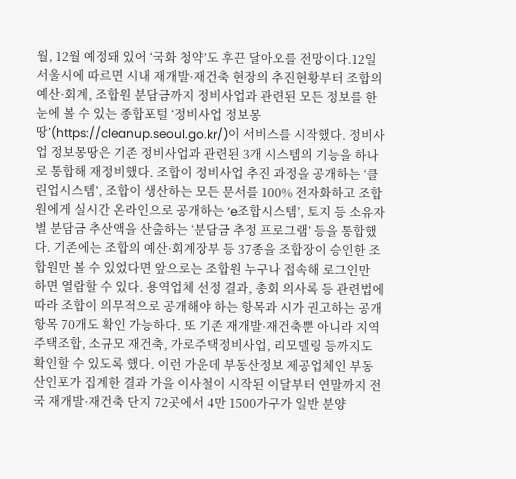월, 12월 예정돼 있어 ‘국화 청약’도 후끈 달아오를 전망이다.12일 서울시에 따르면 시내 재개발·재건축 현장의 추진현황부터 조합의 예산·회계, 조합원 분담금까지 정비사업과 관련된 모든 정보를 한눈에 볼 수 있는 종합포털 ‘정비사업 정보몽땅’(https://cleanup.seoul.go.kr/)이 서비스를 시작했다. 정비사업 정보몽땅은 기존 정비사업과 관련된 3개 시스템의 기능을 하나로 통합해 재정비했다. 조합이 정비사업 추진 과정을 공개하는 ‘클린업시스템’, 조합이 생산하는 모든 문서를 100% 전자화하고 조합원에게 실시간 온라인으로 공개하는 ‘e조합시스템’, 토지 등 소유자별 분담금 추산액을 산출하는 ‘분담금 추정 프로그램’ 등을 통합했다. 기존에는 조합의 예산·회계장부 등 37종을 조합장이 승인한 조합원만 볼 수 있었다면 앞으로는 조합원 누구나 접속해 로그인만 하면 열람할 수 있다. 용역업체 선정 결과, 총회 의사록 등 관련법에 따라 조합이 의무적으로 공개해야 하는 항목과 시가 권고하는 공개항목 70개도 확인 가능하다. 또 기존 재개발·재건축뿐 아니라 지역주택조합, 소규모 재건축, 가로주택정비사업, 리모델링 등까지도 확인할 수 있도록 했다. 이런 가운데 부동산정보 제공업체인 부동산인포가 집계한 결과 가을 이사철이 시작된 이달부터 연말까지 전국 재개발·재건축 단지 72곳에서 4만 1500가구가 일반 분양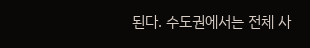된다. 수도권에서는 전체 사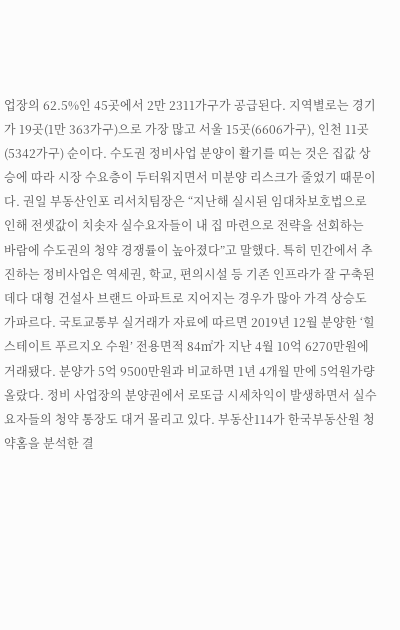업장의 62.5%인 45곳에서 2만 2311가구가 공급된다. 지역별로는 경기가 19곳(1만 363가구)으로 가장 많고 서울 15곳(6606가구), 인천 11곳(5342가구) 순이다. 수도권 정비사업 분양이 활기를 띠는 것은 집값 상승에 따라 시장 수요층이 두터워지면서 미분양 리스크가 줄었기 때문이다. 권일 부동산인포 리서치팀장은 “지난해 실시된 임대차보호법으로 인해 전셋값이 치솟자 실수요자들이 내 집 마련으로 전략을 선회하는 바람에 수도권의 청약 경쟁률이 높아졌다”고 말했다. 특히 민간에서 추진하는 정비사업은 역세권, 학교, 편의시설 등 기존 인프라가 잘 구축된 데다 대형 건설사 브랜드 아파트로 지어지는 경우가 많아 가격 상승도 가파르다. 국토교통부 실거래가 자료에 따르면 2019년 12월 분양한 ‘힐스테이트 푸르지오 수원’ 전용면적 84㎡가 지난 4월 10억 6270만원에 거래됐다. 분양가 5억 9500만원과 비교하면 1년 4개월 만에 5억원가량 올랐다. 정비 사업장의 분양권에서 로또급 시세차익이 발생하면서 실수요자들의 청약 통장도 대거 몰리고 있다. 부동산114가 한국부동산원 청약홈을 분석한 결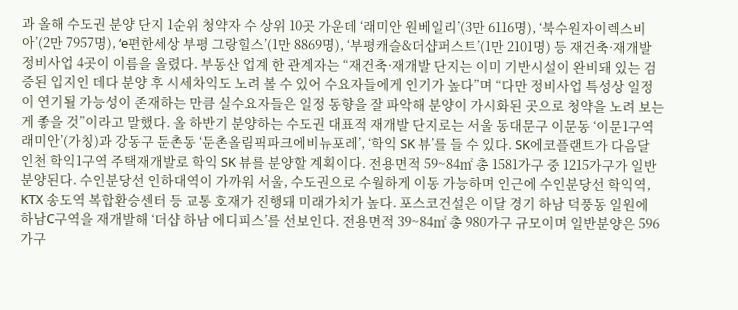과 올해 수도권 분양 단지 1순위 청약자 수 상위 10곳 가운데 ‘래미안 원베일리’(3만 6116명), ‘북수원자이렉스비아’(2만 7957명), ‘e편한세상 부평 그랑힐스’(1만 8869명), ‘부평캐슬&더샵퍼스트’(1만 2101명) 등 재건축·재개발 정비사업 4곳이 이름을 올렸다. 부동산 업계 한 관계자는 “재건축·재개발 단지는 이미 기반시설이 완비돼 있는 검증된 입지인 데다 분양 후 시세차익도 노려 볼 수 있어 수요자들에게 인기가 높다”며 “다만 정비사업 특성상 일정이 연기될 가능성이 존재하는 만큼 실수요자들은 일정 동향을 잘 파악해 분양이 가시화된 곳으로 청약을 노려 보는 게 좋을 것”이라고 말했다. 올 하반기 분양하는 수도권 대표적 재개발 단지로는 서울 동대문구 이문동 ‘이문1구역 래미안’(가칭)과 강동구 둔촌동 ‘둔촌올림픽파크에비뉴포레’, ‘학익 SK 뷰’를 들 수 있다. SK에코플랜트가 다음달 인천 학익1구역 주택재개발로 학익 SK 뷰를 분양할 계획이다. 전용면적 59~84㎡ 총 1581가구 중 1215가구가 일반 분양된다. 수인분당선 인하대역이 가까워 서울, 수도권으로 수월하게 이동 가능하며 인근에 수인분당선 학익역, KTX 송도역 복합환승센터 등 교통 호재가 진행돼 미래가치가 높다. 포스코건설은 이달 경기 하남 덕풍동 일원에 하남C구역을 재개발해 ‘더샵 하남 에디피스’를 선보인다. 전용면적 39~84㎡ 총 980가구 규모이며 일반분양은 596가구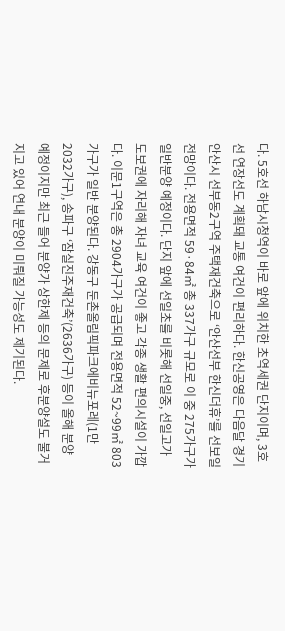다. 5호선 하남시청역이 바로 앞에 위치한 초역세권 단지이며, 3호선 연장선도 계획돼 교통 여건이 편리하다. 한신공영은 다음달 경기 안산시 선부동2구역 주택재건축으로 ‘안산선부 한신더휴’를 선보일 전망이다. 전용면적 59·84㎡ 총 337가구 규모로 이 중 275가구가 일반분양 예정이다. 단지 앞에 선일초를 비롯해 선일중, 선일고가 도보권에 자리해 자녀 교육 여건이 좋고 각종 생활 편의시설이 가깝다. 이문1구역은 총 2904가구가 공급되며 전용면적 52~99㎡ 803가구가 일반 분양된다. 강동구 둔촌올림픽파크에비뉴포레(1만 2032가구), 송파구 ‘잠실진주재건축’(2636가구) 등이 올해 분양 예정이지만 최근 들어 분양가 상한제 등의 문제로 후분양설도 불거지고 있어 연내 분양이 미뤄질 가능성도 제기된다.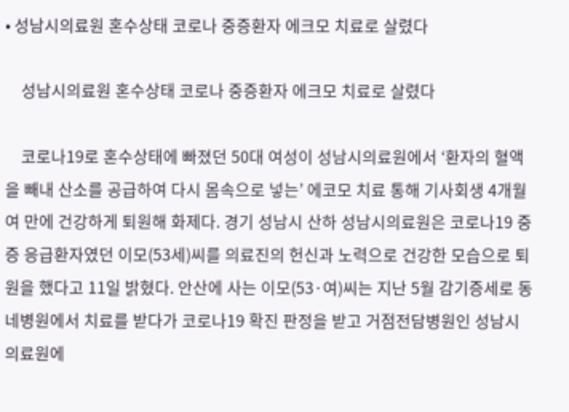• 성남시의료원 혼수상태 코로나 중증환자 에크모 치료로 살렸다

    성남시의료원 혼수상태 코로나 중증환자 에크모 치료로 살렸다

    코로나19로 혼수상태에 빠졌던 50대 여성이 성남시의료원에서 ‘환자의 혈액을 빼내 산소를 공급하여 다시 몸속으로 넣는’ 에코모 치료 통해 기사회생 4개월 여 만에 건강하게 퇴원해 화제다. 경기 성남시 산하 성남시의료원은 코로나19 중증 응급환자였던 이모(53세)씨를 의료진의 헌신과 노력으로 건강한 모습으로 퇴원을 했다고 11일 밝혔다. 안산에 사는 이모(53·여)씨는 지난 5월 감기증세로 동네병원에서 치료를 받다가 코로나19 확진 판정을 받고 거점전담병원인 성남시의료원에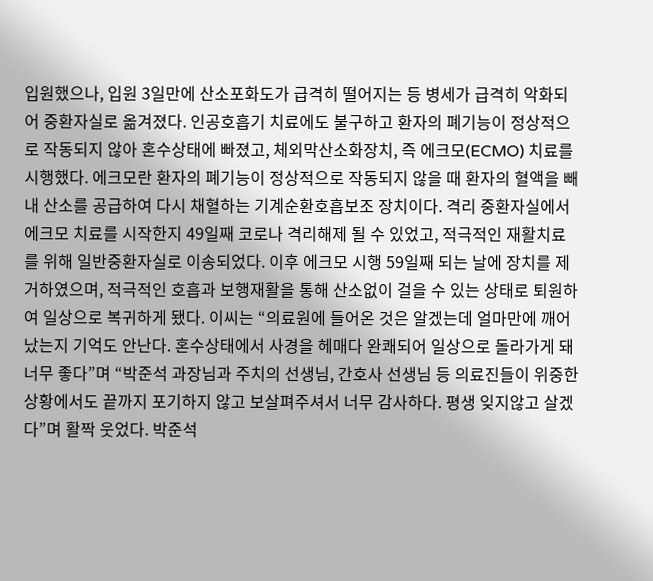입원했으나, 입원 3일만에 산소포화도가 급격히 떨어지는 등 병세가 급격히 악화되어 중환자실로 옮겨졌다. 인공호흡기 치료에도 불구하고 환자의 폐기능이 정상적으로 작동되지 않아 혼수상태에 빠졌고, 체외막산소화장치, 즉 에크모(ECMO) 치료를 시행했다. 에크모란 환자의 폐기능이 정상적으로 작동되지 않을 때 환자의 혈액을 빼내 산소를 공급하여 다시 채혈하는 기계순환호흡보조 장치이다. 격리 중환자실에서 에크모 치료를 시작한지 49일째 코로나 격리해제 될 수 있었고, 적극적인 재활치료를 위해 일반중환자실로 이송되었다. 이후 에크모 시행 59일째 되는 날에 장치를 제거하였으며, 적극적인 호흡과 보행재활을 통해 산소없이 걸을 수 있는 상태로 퇴원하여 일상으로 복귀하게 됐다. 이씨는 “의료원에 들어온 것은 알겠는데 얼마만에 깨어났는지 기억도 안난다. 혼수상태에서 사경을 헤매다 완쾌되어 일상으로 돌라가게 돼 너무 좋다”며 “박준석 과장님과 주치의 선생님, 간호사 선생님 등 의료진들이 위중한 상황에서도 끝까지 포기하지 않고 보살펴주셔서 너무 감사하다. 평생 잊지않고 살겠다”며 활짝 웃었다. 박준석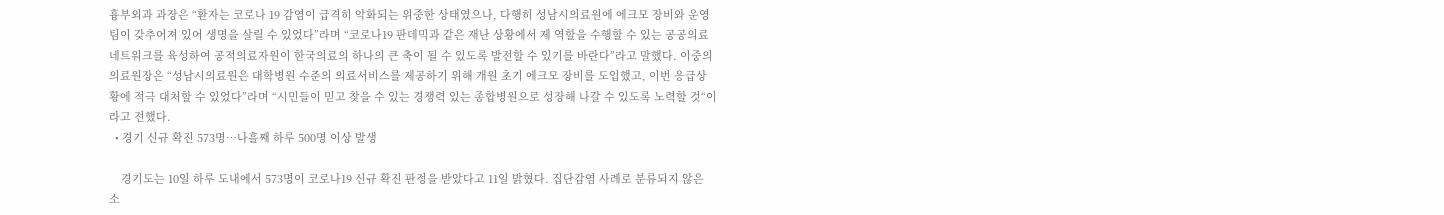흉부외과 과장은 “환자는 코로나 19 감염이 급격히 악화되는 위중한 상태였으나, 다행히 성남시의료원에 에크모 장비와 운영팀이 갖추어져 있어 생명을 살릴 수 있었다”라며 “코로나19 판데믹과 같은 재난 상황에서 제 역할을 수행할 수 있는 공공의료 네트워크를 육성하여 공적의료자원이 한국의료의 하나의 큰 축이 될 수 있도록 발전할 수 있기를 바란다”라고 말했다. 이중의 의료원장은 “성남시의료원은 대학병원 수준의 의료서비스를 제공하기 위해 개원 초기 에크모 장비를 도입했고, 이번 응급상황에 적극 대처할 수 있었다”라며 “시민들이 믿고 찾을 수 있는 경쟁력 있는 종합병원으로 성장해 나갈 수 있도록 노력할 것“이라고 전했다.
  • 경기 신규 확진 573명…나흘째 하루 500명 이상 발생

    경기도는 10일 하루 도내에서 573명이 코로나19 신규 확진 판정을 받았다고 11일 밝혔다. 집단감염 사례로 분류되지 않은 소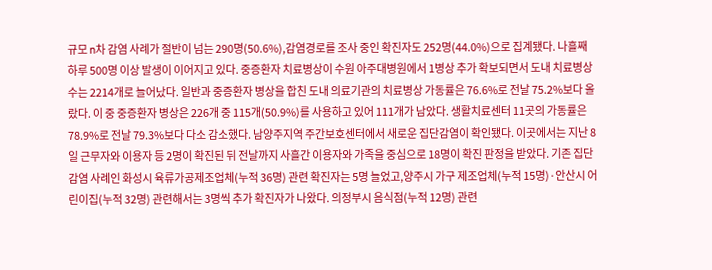규모 n차 감염 사례가 절반이 넘는 290명(50.6%),감염경로를 조사 중인 확진자도 252명(44.0%)으로 집계됐다. 나흘째 하루 500명 이상 발생이 이어지고 있다. 중증환자 치료병상이 수원 아주대병원에서 1병상 추가 확보되면서 도내 치료병상 수는 2214개로 늘어났다. 일반과 중증환자 병상을 합친 도내 의료기관의 치료병상 가동률은 76.6%로 전날 75.2%보다 올랐다. 이 중 중증환자 병상은 226개 중 115개(50.9%)를 사용하고 있어 111개가 남았다. 생활치료센터 11곳의 가동률은 78.9%로 전날 79.3%보다 다소 감소했다. 남양주지역 주간보호센터에서 새로운 집단감염이 확인됐다. 이곳에서는 지난 8일 근무자와 이용자 등 2명이 확진된 뒤 전날까지 사흘간 이용자와 가족을 중심으로 18명이 확진 판정을 받았다. 기존 집단감염 사례인 화성시 육류가공제조업체(누적 36명) 관련 확진자는 5명 늘었고,양주시 가구 제조업체(누적 15명)·안산시 어린이집(누적 32명) 관련해서는 3명씩 추가 확진자가 나왔다. 의정부시 음식점(누적 12명) 관련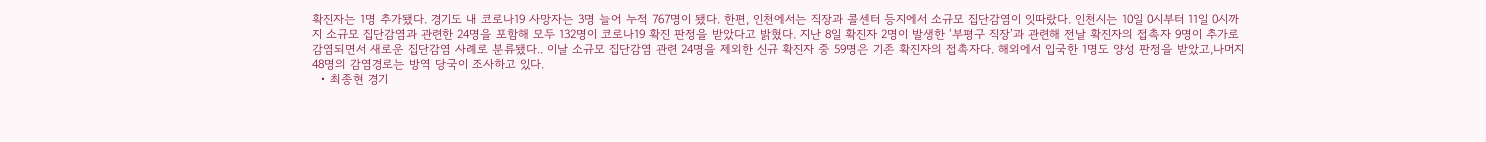확진자는 1명 추가됐다. 경기도 내 코로나19 사망자는 3명 늘어 누적 767명이 됐다. 한편, 인천에서는 직장과 콜센터 등지에서 소규모 집단감염이 잇따랐다. 인천시는 10일 0시부터 11일 0시까지 소규모 집단감염과 관련한 24명을 포함해 모두 132명이 코로나19 확진 판정을 받았다고 밝혔다. 지난 8일 확진자 2명이 발생한 ‘부평구 직장’과 관련해 전날 확진자의 접촉자 9명이 추가로 감염되면서 새로운 집단감염 사례로 분류됐다.. 이날 소규모 집단감염 관련 24명을 제외한 신규 확진자 중 59명은 기존 확진자의 접촉자다. 해외에서 입국한 1명도 양성 판정을 받았고,나머지 48명의 감염경로는 방역 당국이 조사하고 있다.
  • 최종현 경기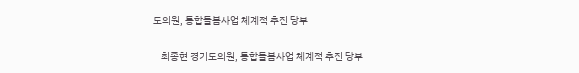도의원, 통합돌봄사업 체계적 추진 당부

    최종현 경기도의원, 통합돌봄사업 체계적 추진 당부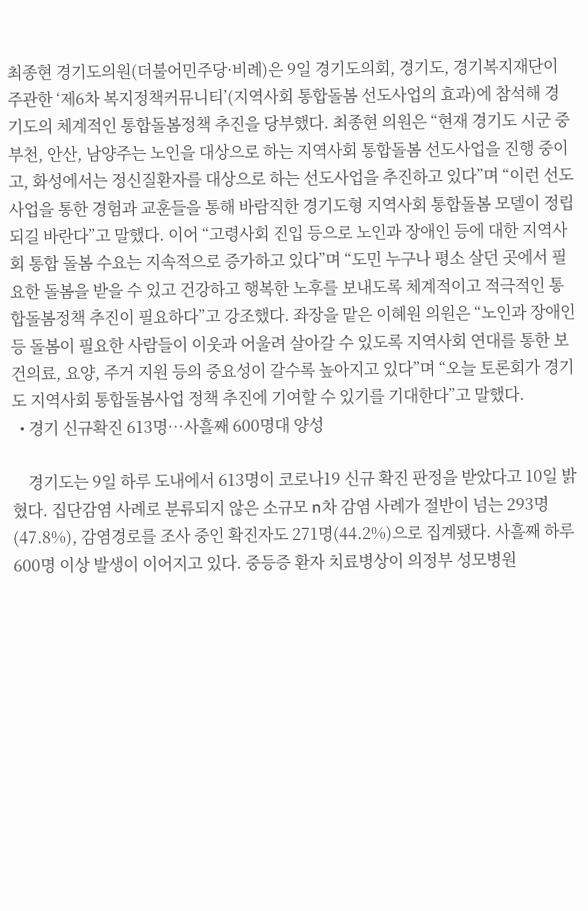최종현 경기도의원(더불어민주당·비례)은 9일 경기도의회, 경기도, 경기복지재단이 주관한 ‘제6차 복지정책커뮤니티’(지역사회 통합돌봄 선도사업의 효과)에 참석해 경기도의 체계적인 통합돌봄정책 추진을 당부했다. 최종현 의원은 “현재 경기도 시군 중 부천, 안산, 남양주는 노인을 대상으로 하는 지역사회 통합돌봄 선도사업을 진행 중이고, 화성에서는 정신질환자를 대상으로 하는 선도사업을 추진하고 있다”며 “이런 선도사업을 통한 경험과 교훈들을 통해 바람직한 경기도형 지역사회 통합돌봄 모델이 정립되길 바란다”고 말했다. 이어 “고령사회 진입 등으로 노인과 장애인 등에 대한 지역사회 통합 돌봄 수요는 지속적으로 증가하고 있다”며 “도민 누구나 평소 살던 곳에서 필요한 돌봄을 받을 수 있고 건강하고 행복한 노후를 보내도록 체계적이고 적극적인 통합돌봄정책 추진이 필요하다”고 강조했다. 좌장을 맡은 이혜원 의원은 “노인과 장애인 등 돌봄이 필요한 사람들이 이웃과 어울려 살아갈 수 있도록 지역사회 연대를 통한 보건의료, 요양, 주거 지원 등의 중요성이 갈수록 높아지고 있다”며 “오늘 토론회가 경기도 지역사회 통합돌봄사업 정책 추진에 기여할 수 있기를 기대한다”고 말했다.
  • 경기 신규확진 613명…사흘째 600명대 양성

    경기도는 9일 하루 도내에서 613명이 코로나19 신규 확진 판정을 받았다고 10일 밝혔다. 집단감염 사례로 분류되지 않은 소규모 n차 감염 사례가 절반이 넘는 293명(47.8%), 감염경로를 조사 중인 확진자도 271명(44.2%)으로 집계됐다. 사흘째 하루 600명 이상 발생이 이어지고 있다. 중등증 환자 치료병상이 의정부 성모병원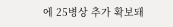에 25병상 추가 확보돼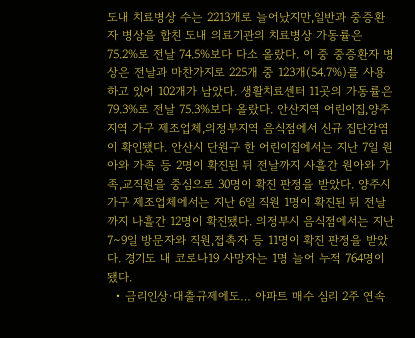도내 치료병상 수는 2213개로 늘어났지만,일반과 중증환자 병상을 합친 도내 의료기관의 치료병상 가동률은 75.2%로 전날 74.5%보다 다소 올랐다. 이 중 중증환자 병상은 전날과 마찬가지로 225개 중 123개(54.7%)를 사용하고 있어 102개가 남았다. 생활치료센터 11곳의 가동률은 79.3%로 전날 75.3%보다 올랐다. 안산지역 어린이집,양주지역 가구 제조업체,의정부지역 음식점에서 신규 집단감염이 확인됐다. 안산시 단원구 한 어린이집에서는 지난 7일 원아와 가족 등 2명이 확진된 뒤 전날까지 사흘간 원아와 가족,교직원을 중심으로 30명이 확진 판정을 받았다. 양주시 가구 제조업체에서는 지난 6일 직원 1명이 확진된 뒤 전날까지 나흘간 12명이 확진됐다. 의정부시 음식점에서는 지난 7∼9일 방문자와 직원,접촉자 등 11명이 확진 판정을 받았다. 경기도 내 코로나19 사망자는 1명 늘어 누적 764명이 됐다.
  • 금리인상·대출규제에도… 아파트 매수 심리 2주 연속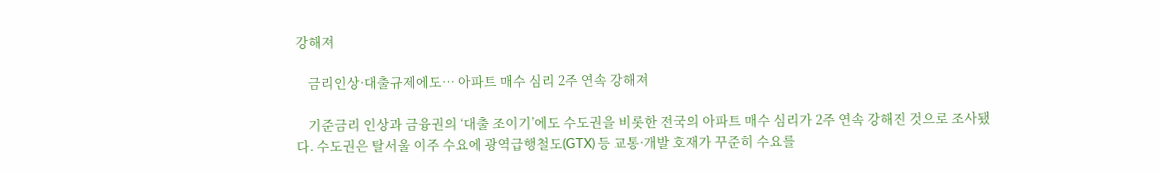강해져

    금리인상·대출규제에도… 아파트 매수 심리 2주 연속 강해져

    기준금리 인상과 금융권의 ‘대출 조이기’에도 수도권을 비롯한 전국의 아파트 매수 심리가 2주 연속 강해진 것으로 조사됐다. 수도권은 탈서울 이주 수요에 광역급행철도(GTX) 등 교통·개발 호재가 꾸준히 수요를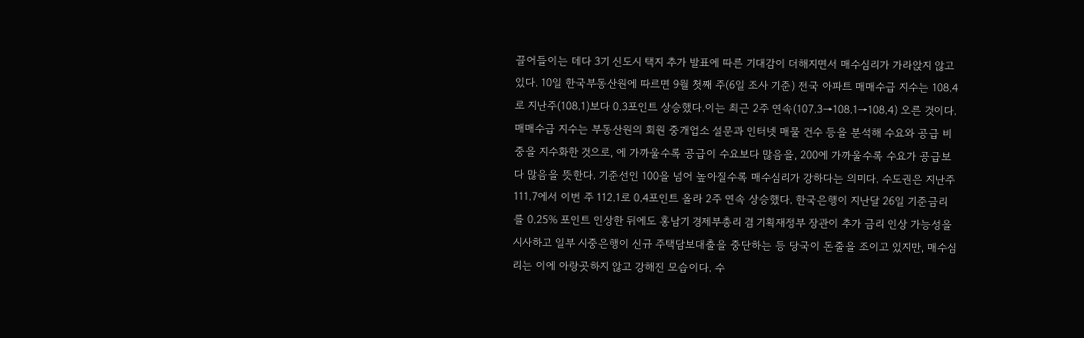끌어들이는 데다 3기 신도시 택지 추가 발표에 따른 기대감이 더해지면서 매수심리가 가라앉지 않고 있다. 10일 한국부동산원에 따르면 9월 첫째 주(6일 조사 기준) 전국 아파트 매매수급 지수는 108.4로 지난주(108.1)보다 0.3포인트 상승했다.이는 최근 2주 연속(107.3→108.1→108.4) 오른 것이다. 매매수급 지수는 부동산원의 회원 중개업소 설문과 인터넷 매물 건수 등을 분석해 수요와 공급 비중을 지수화한 것으로, 에 가까울수록 공급이 수요보다 많음을, 200에 가까울수록 수요가 공급보다 많음을 뜻한다. 기준선인 100을 넘어 높아질수록 매수심리가 강하다는 의미다. 수도권은 지난주 111.7에서 이번 주 112.1로 0.4포인트 올라 2주 연속 상승했다. 한국은행이 지난달 26일 기준금리를 0.25% 포인트 인상한 뒤에도 홍남기 경제부총리 겸 기획재정부 장관이 추가 금리 인상 가능성을 시사하고 일부 시중은행이 신규 주택담보대출을 중단하는 등 당국이 돈줄을 조이고 있지만, 매수심리는 이에 아랑곳하지 않고 강해진 모습이다. 수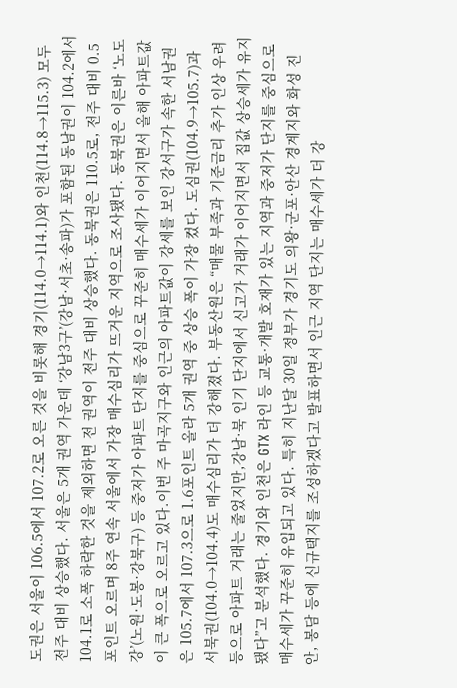도권은 서울이 106.5에서 107.2로 오른 것을 비롯해 경기(114.0→114.1)와 인천(114.8→115.3) 모두 전주 대비 상승했다. 서울은 5개 권역 가운데 ‘강남3구’(강남·서초·송파)가 포함된 동남권이 104.2에서 104.1로 소폭 하락한 것을 제외하면 전 권역이 전주 대비 상승했다. 동북권은 110.5로, 전주 대비 0.5포인트 오르며 8주 연속 서울에서 가장 매수심리가 뜨거운 지역으로 조사됐다. 동북권은 이른바 ‘노도강’(노원·도봉·강북구) 등 중저가 아파트 단지를 중심으로 꾸준히 매수세가 이어지면서 올해 아파트값이 큰 폭으로 오르고 있다.이번 주 마곡지구와 인근의 아파트값이 강세를 보인 강서구가 속한 서남권은 105.7에서 107.3으로 1.6포인트 올라 5개 권역 중 상승 폭이 가장 컸다. 도심권(104.9→105.7)과 서북권(104.0→104.4)도 매수심리가 더 강해졌다. 부동산원은 “매물 부족과 기준금리 추가 인상 우려 등으로 아파트 거래는 줄었지만,강남·북 인기 단지에서 신고가 거래가 이어지면서 집값 상승세가 유지됐다”고 분석했다. 경기와 인천은 GTX 라인 등 교통·개발 호재가 있는 지역과 중저가 단지를 중심으로 매수세가 꾸준히 유입되고 있다. 특히 지난달 30일 정부가 경기도 의왕·군포·안산 경계지와 화성 진안, 봉담 등에 신규택지를 조성하겠다고 발표하면서 인근 지역 단지는 매수세가 더 강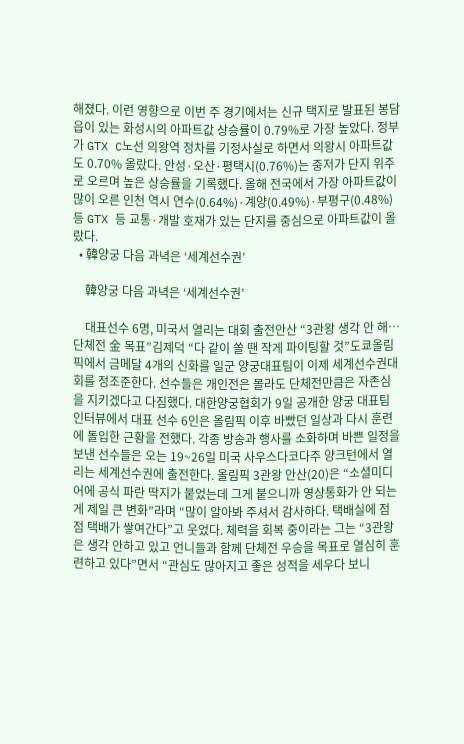해졌다. 이런 영향으로 이번 주 경기에서는 신규 택지로 발표된 봉담읍이 있는 화성시의 아파트값 상승률이 0.79%로 가장 높았다. 정부가 GTX C노선 의왕역 정차를 기정사실로 하면서 의왕시 아파트값도 0.70% 올랐다. 안성·오산·평택시(0.76%)는 중저가 단지 위주로 오르며 높은 상승률을 기록했다. 올해 전국에서 가장 아파트값이 많이 오른 인천 역시 연수(0.64%)·계양(0.49%)·부평구(0.48%) 등 GTX 등 교통·개발 호재가 있는 단지를 중심으로 아파트값이 올랐다.
  • 韓양궁 다음 과녁은 ‘세계선수권’

    韓양궁 다음 과녁은 ‘세계선수권’

    대표선수 6명, 미국서 열리는 대회 출전안산 “3관왕 생각 안 해… 단체전 金 목표”김제덕 “다 같이 쏠 땐 작게 파이팅할 것”도쿄올림픽에서 금메달 4개의 신화를 일군 양궁대표팀이 이제 세계선수권대회를 정조준한다. 선수들은 개인전은 몰라도 단체전만큼은 자존심을 지키겠다고 다짐했다. 대한양궁협회가 9일 공개한 양궁 대표팀 인터뷰에서 대표 선수 6인은 올림픽 이후 바빴던 일상과 다시 훈련에 돌입한 근황을 전했다. 각종 방송과 행사를 소화하며 바쁜 일정을 보낸 선수들은 오는 19~26일 미국 사우스다코다주 양크턴에서 열리는 세계선수권에 출전한다. 올림픽 3관왕 안산(20)은 “소셜미디어에 공식 파란 딱지가 붙었는데 그게 붙으니까 영상통화가 안 되는 게 제일 큰 변화”라며 “많이 알아봐 주셔서 감사하다. 택배실에 점점 택배가 쌓여간다”고 웃었다. 체력을 회복 중이라는 그는 “3관왕은 생각 안하고 있고 언니들과 함께 단체전 우승을 목표로 열심히 훈련하고 있다”면서 “관심도 많아지고 좋은 성적을 세우다 보니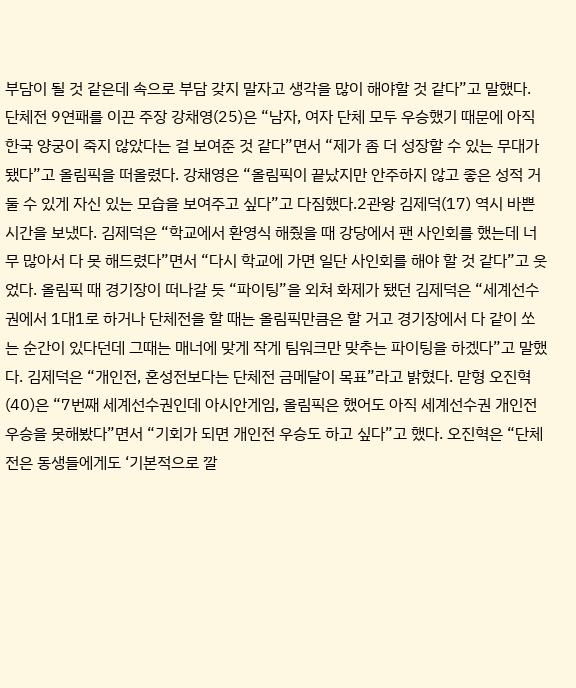부담이 될 것 같은데 속으로 부담 갖지 말자고 생각을 많이 해야할 것 같다”고 말했다. 단체전 9연패를 이끈 주장 강채영(25)은 “남자, 여자 단체 모두 우승했기 때문에 아직 한국 양궁이 죽지 않았다는 걸 보여준 것 같다”면서 “제가 좀 더 성장할 수 있는 무대가 됐다”고 올림픽을 떠올렸다. 강채영은 “올림픽이 끝났지만 안주하지 않고 좋은 성적 거둘 수 있게 자신 있는 모습을 보여주고 싶다”고 다짐했다.2관왕 김제덕(17) 역시 바쁜 시간을 보냈다. 김제덕은 “학교에서 환영식 해줬을 때 강당에서 팬 사인회를 했는데 너무 많아서 다 못 해드렸다”면서 “다시 학교에 가면 일단 사인회를 해야 할 것 같다”고 웃었다. 올림픽 때 경기장이 떠나갈 듯 “파이팅”을 외쳐 화제가 됐던 김제덕은 “세계선수권에서 1대1로 하거나 단체전을 할 때는 올림픽만큼은 할 거고 경기장에서 다 같이 쏘는 순간이 있다던데 그때는 매너에 맞게 작게 팀워크만 맞추는 파이팅을 하겠다”고 말했다. 김제덕은 “개인전, 혼성전보다는 단체전 금메달이 목표”라고 밝혔다. 맏형 오진혁(40)은 “7번째 세계선수권인데 아시안게임, 올림픽은 했어도 아직 세계선수권 개인전 우승을 못해봤다”면서 “기회가 되면 개인전 우승도 하고 싶다”고 했다. 오진혁은 “단체전은 동생들에게도 ‘기본적으로 깔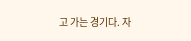고 가는 경기다. 자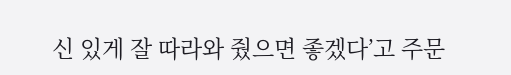신 있게 잘 따라와 줬으면 좋겠다’고 주문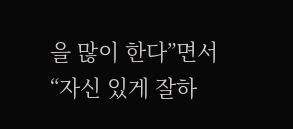을 많이 한다”면서 “자신 있게 잘하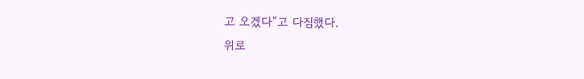고 오겠다”고 다짐했다.
위로